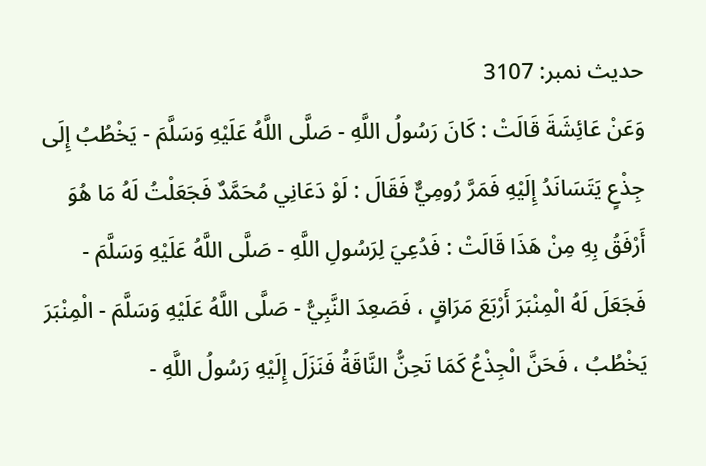حدیث نمبر: 3107
وَعَنْ عَائِشَةَ قَالَتْ : كَانَ رَسُولُ اللَّهِ - صَلَّى اللَّهُ عَلَيْهِ وَسَلَّمَ - يَخْطُبُ إِلَى جِذْعٍ يَتَسَانَدُ إِلَيْهِ فَمَرَّ رُومِيٌّ فَقَالَ : لَوْ دَعَانِي مُحَمَّدٌ فَجَعَلْتُ لَهُ مَا هُوَ أَرْفَقُ بِهِ مِنْ هَذَا قَالَتْ : فَدُعِيَ لِرَسُولِ اللَّهِ - صَلَّى اللَّهُ عَلَيْهِ وَسَلَّمَ - فَجَعَلَ لَهُ الْمِنْبَرَ أَرْبَعَ مَرَاقٍ ، فَصَعِدَ النَّبِيُّ - صَلَّى اللَّهُ عَلَيْهِ وَسَلَّمَ - الْمِنْبَرَ يَخْطُبُ ، فَحَنَّ الْجِذْعُ كَمَا تَحِنُّ النَّاقَةُ فَنَزَلَ إِلَيْهِ رَسُولُ اللَّهِ -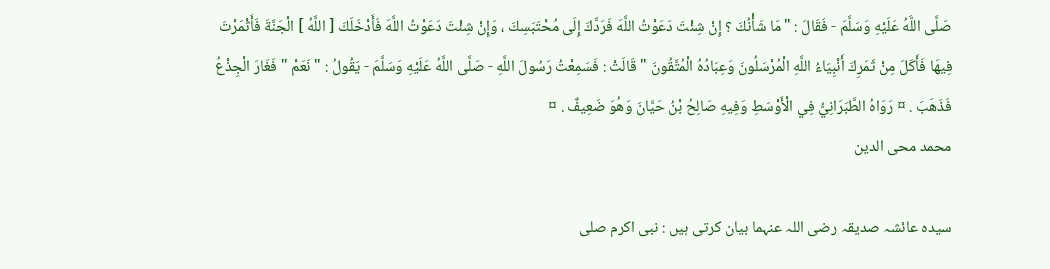صَلَّى اللَّهُ عَلَيْهِ وَسَلَّمَ - فَقَالَ : "مَا شَأْنُكَ ؟ إِنْ شِئْتَ دَعَوْتُ اللَّهَ فَرَدَّكَ إِلَى مُحْتَبَسِكَ ، وَإِنْ شِئْتَ دَعَوْتُ اللَّهَ فَأَدْخَلَكَ [ اللَّهُ ] الْجَنَّةَ فَأَثْمَرْتَ فِيهَا فَأَكَلَ مِنْ ثَمَرِكَ أَنْبِيَاءُ اللَّهِ الْمُرْسَلُونَ وَعِبَادُهُ الْمُتَّقُونَ " قَالَتْ : فَسَمِعْتُ رَسُولَ اللَّهِ - صَلَّى اللَّهُ عَلَيْهِ وَسَلَّمَ - يَقُولُ : " نَعَمْ " فَغَارَ الْجِذْعُ فَذَهَبَ . ¤ رَوَاهُ الطَّبَرَانِيُّ فِي الْأَوْسَطِ وَفِيهِ صَالِحُ بْنُ حَيَّانَ وَهُوَ ضَعِيفٌ . ¤
محمد محی الدین

سیدہ عائشہ صدیقہ رضی اللہ عنہما بیان کرتی ہیں : نبی اکرم صلی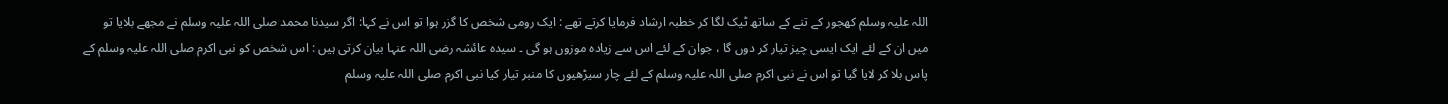اللہ علیہ وسلم کھجور کے تنے کے ساتھ ٹیک لگا کر خطبہ ارشاد فرمایا کرتے تھے : ایک رومی شخص کا گزر ہوا تو اس نے کہا: اگر سیدنا محمد صلی اللہ علیہ وسلم نے مجھے بلایا تو میں ان کے لئے ایک ایسی چیز تیار کر دوں گا ، جوان کے لئے اس سے زیادہ موزوں ہو گی ۔ سیدہ عائشہ رضی اللہ عنہا بیان کرتی ہیں : اس شخص کو نبی اکرم صلی اللہ علیہ وسلم کے پاس بلا کر لایا گیا تو اس نے نبی اکرم صلی اللہ علیہ وسلم کے لئے چار سیڑھیوں کا منبر تیار کیا نبی اکرم صلی اللہ علیہ وسلم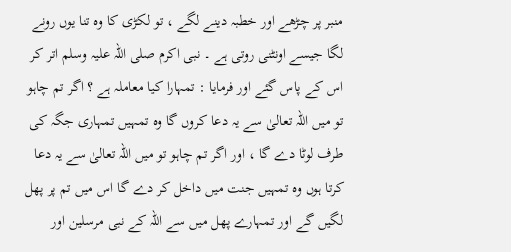منبر پر چڑھے اور خطبہ دینے لگے ، تو لکڑی کا وہ تنا یوں رونے لگا جیسے اونٹنی روتی ہے ۔ نبی اکرم صلی اللہ علیہ وسلم اتر کر اس کے پاس گئے اور فرمایا : تمہارا کیا معاملہ ہے ؟ اگر تم چاہو تو میں اللہ تعالیٰ سے یہ دعا کروں گا وہ تمہیں تمہاری جگہ کی طرف لوٹا دے گا ، اور اگر تم چاہو تو میں اللہ تعالیٰ سے یہ دعا کرتا ہوں وہ تمہیں جنت میں داخل کر دے گا اس میں تم پر پھل لگیں گے اور تمہارے پھل میں سے اللہ کے نبی مرسلین اور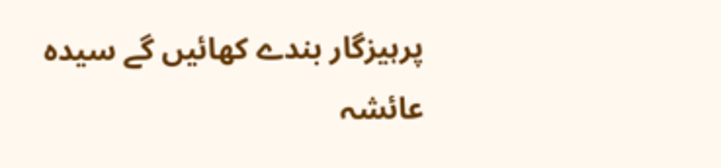پرہیزگار بندے کھائیں گے سیدہ عائشہ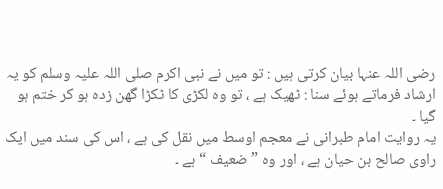رضی اللہ عنہا بیان کرتی ہیں : تو میں نے نبی اکرم صلی اللہ علیہ وسلم کو یہ ارشاد فرماتے ہوئے سنا : ٹھیک ہے ، تو وہ لکڑی کا ٹکڑا گھن زدہ ہو کر ختم ہو گیا ۔
یہ روایت امام طبرانی نے معجم اوسط میں نقل کی ہے ، اس کی سند میں ایک راوی صالح بن حیان ہے ، اور وہ ” ضعیف “ ہے ۔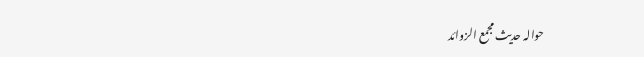حوالہ حدیث مجمع الزوائد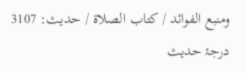ومنبع الفوائد / كتاب الصلاة / حدیث: 3107
درجۂ حدیث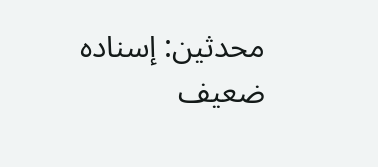محدثین: إسنادہ ضعیف